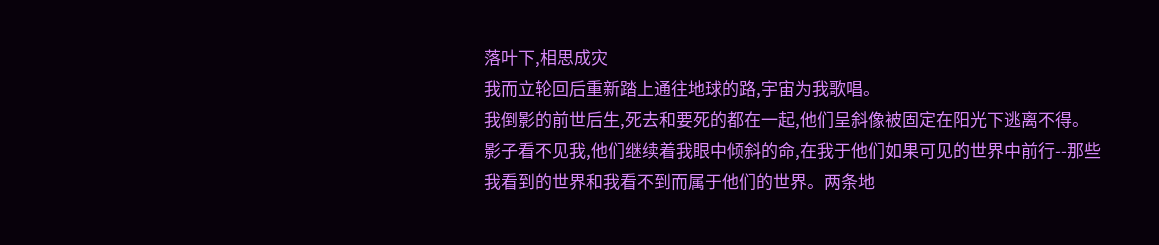落叶下,相思成灾
我而立轮回后重新踏上通往地球的路,宇宙为我歌唱。
我倒影的前世后生,死去和要死的都在一起,他们呈斜像被固定在阳光下逃离不得。
影子看不见我,他们继续着我眼中倾斜的命,在我于他们如果可见的世界中前行--那些
我看到的世界和我看不到而属于他们的世界。两条地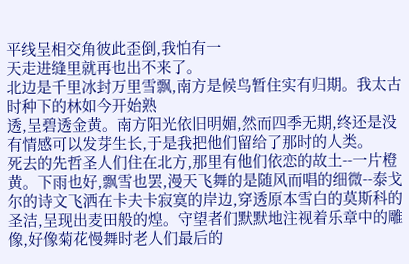平线呈相交角彼此歪倒,我怕有一
天走进缝里就再也出不来了。
北边是千里冰封万里雪飘,南方是候鸟暂住实有归期。我太古时种下的林如今开始熟
透,呈碧透金黄。南方阳光依旧明媚,然而四季无期,终还是没有情感可以发芽生长,于是我把他们留给了那时的人类。
死去的先哲圣人们住在北方,那里有他们依恋的故土--一片橙黄。下雨也好,飘雪也罢,漫天飞舞的是随风而唱的细微--泰戈尔的诗文飞洒在卡夫卡寂寞的岸边,穿透原本雪白的莫斯科的圣洁,呈现出麦田般的煌。守望者们默默地注视着乐章中的雕像,好像菊花慢舞时老人们最后的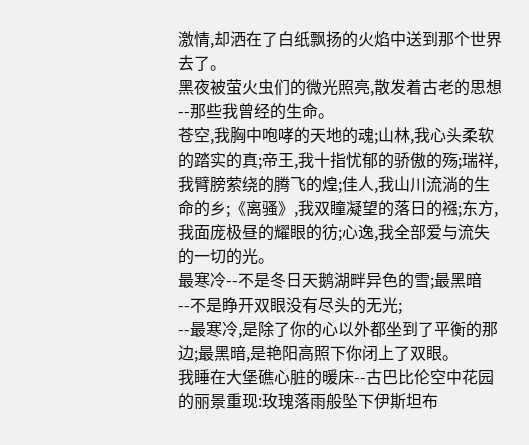激情,却洒在了白纸飘扬的火焰中送到那个世界去了。
黑夜被萤火虫们的微光照亮,散发着古老的思想--那些我曾经的生命。
苍空,我胸中咆哮的天地的魂;山林,我心头柔软的踏实的真;帝王,我十指忧郁的骄傲的殇;瑞祥,我臂膀萦绕的腾飞的煌;佳人,我山川流淌的生命的乡;《离骚》,我双瞳凝望的落日的襁;东方,我面庞极昼的耀眼的彷;心逸,我全部爱与流失的一切的光。
最寒冷--不是冬日天鹅湖畔异色的雪;最黑暗--不是睁开双眼没有尽头的无光;
--最寒冷,是除了你的心以外都坐到了平衡的那边;最黑暗,是艳阳高照下你闭上了双眼。
我睡在大堡礁心脏的暖床--古巴比伦空中花园的丽景重现:玫瑰落雨般坠下伊斯坦布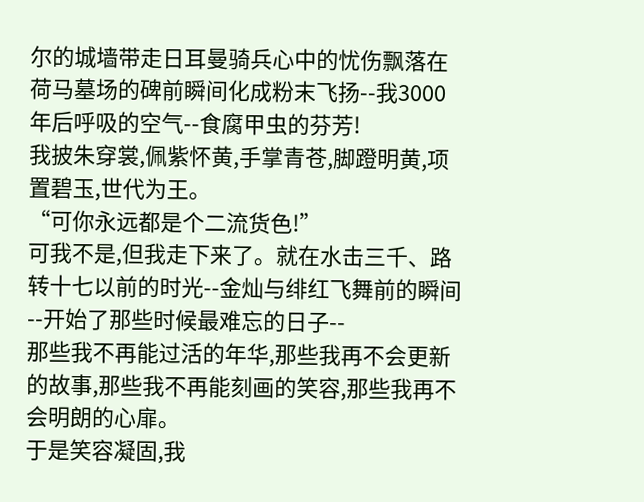尔的城墙带走日耳曼骑兵心中的忧伤飘落在荷马墓场的碑前瞬间化成粉末飞扬--我3000年后呼吸的空气--食腐甲虫的芬芳!
我披朱穿裳,佩紫怀黄,手掌青苍,脚蹬明黄,项置碧玉,世代为王。
“可你永远都是个二流货色!”
可我不是,但我走下来了。就在水击三千、路转十七以前的时光--金灿与绯红飞舞前的瞬间--开始了那些时候最难忘的日子--
那些我不再能过活的年华,那些我再不会更新的故事,那些我不再能刻画的笑容,那些我再不会明朗的心扉。
于是笑容凝固,我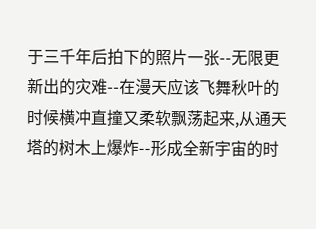于三千年后拍下的照片一张--无限更新出的灾难--在漫天应该飞舞秋叶的时候横冲直撞又柔软飘荡起来,从通天塔的树木上爆炸--形成全新宇宙的时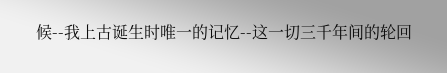候--我上古诞生时唯一的记忆--这一切三千年间的轮回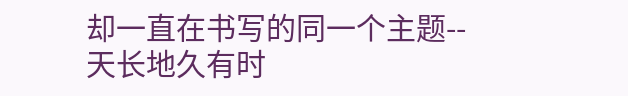却一直在书写的同一个主题--
天长地久有时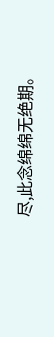尽,此念绵绵无绝期。